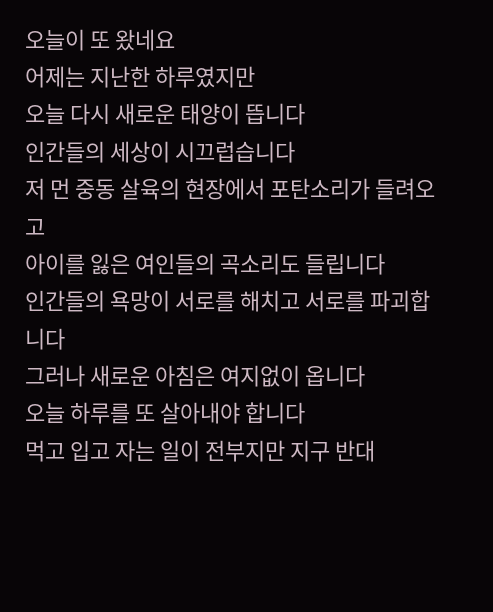오늘이 또 왔네요
어제는 지난한 하루였지만
오늘 다시 새로운 태양이 뜹니다
인간들의 세상이 시끄럽습니다
저 먼 중동 살육의 현장에서 포탄소리가 들려오고
아이를 잃은 여인들의 곡소리도 들립니다
인간들의 욕망이 서로를 해치고 서로를 파괴합니다
그러나 새로운 아침은 여지없이 옵니다
오늘 하루를 또 살아내야 합니다
먹고 입고 자는 일이 전부지만 지구 반대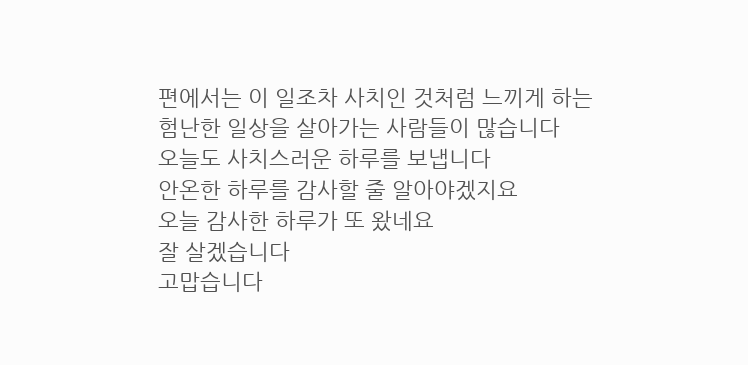편에서는 이 일조차 사치인 것처럼 느끼게 하는
험난한 일상을 살아가는 사람들이 많습니다
오늘도 사치스러운 하루를 보냅니다
안온한 하루를 감사할 줄 알아야겠지요
오늘 감사한 하루가 또 왔네요
잘 살겠습니다
고맙습니다